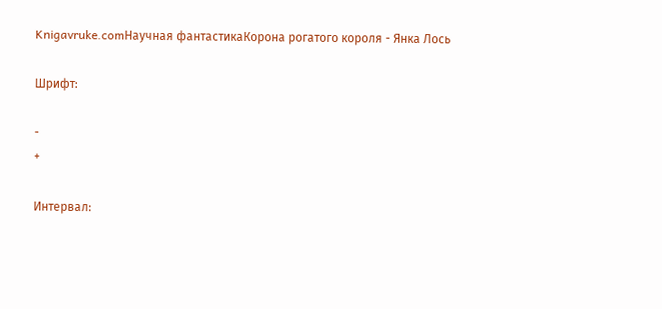Knigavruke.comНаучная фантастикаКорона рогатого короля - Янка Лось

Шрифт:

-
+

Интервал: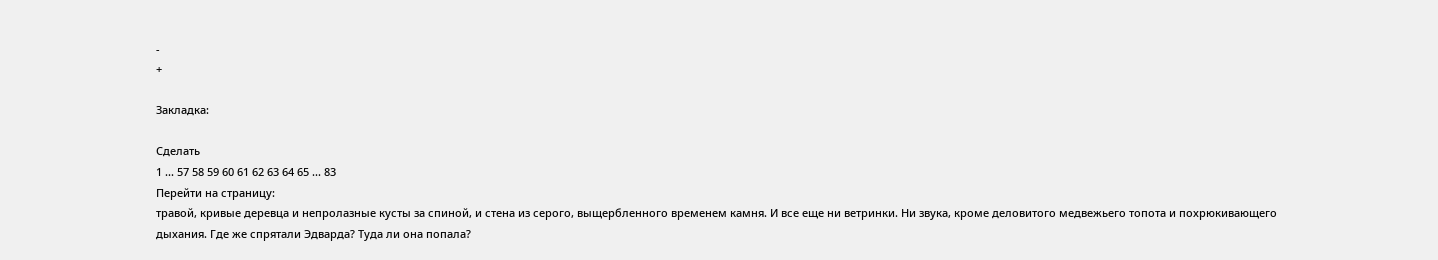-
+

Закладка:

Сделать
1 ... 57 58 59 60 61 62 63 64 65 ... 83
Перейти на страницу:
травой, кривые деревца и непролазные кусты за спиной, и стена из серого, выщербленного временем камня. И все еще ни ветринки. Ни звука, кроме деловитого медвежьего топота и похрюкивающего дыхания. Где же спрятали Эдварда? Туда ли она попала?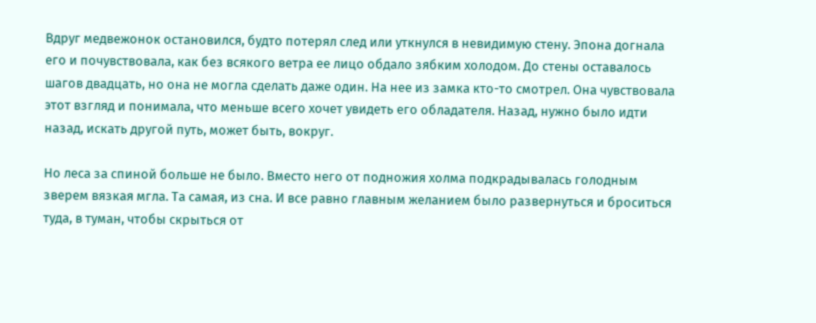Вдруг медвежонок остановился, будто потерял след или уткнулся в невидимую стену. Эпона догнала его и почувствовала, как без всякого ветра ее лицо обдало зябким холодом. До стены оставалось шагов двадцать, но она не могла сделать даже один. На нее из замка кто-то смотрел. Она чувствовала этот взгляд и понимала, что меньше всего хочет увидеть его обладателя. Назад, нужно было идти назад, искать другой путь, может быть, вокруг.

Но леса за спиной больше не было. Вместо него от подножия холма подкрадывалась голодным зверем вязкая мгла. Та самая, из сна. И все равно главным желанием было развернуться и броситься туда, в туман, чтобы скрыться от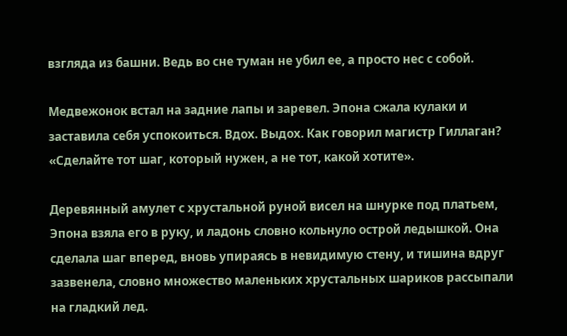взгляда из башни. Ведь во сне туман не убил ее, а просто нес с собой.

Медвежонок встал на задние лапы и заревел. Эпона сжала кулаки и заставила себя успокоиться. Вдох. Выдох. Как говорил магистр Гиллаган? «Сделайте тот шаг, который нужен, а не тот, какой хотите».

Деревянный амулет с хрустальной руной висел на шнурке под платьем, Эпона взяла его в руку, и ладонь словно кольнуло острой ледышкой. Она сделала шаг вперед, вновь упираясь в невидимую стену, и тишина вдруг зазвенела, словно множество маленьких хрустальных шариков рассыпали на гладкий лед.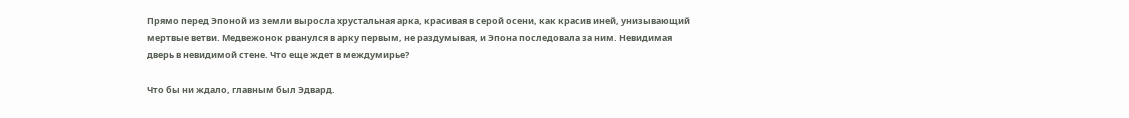Прямо перед Эпоной из земли выросла хрустальная арка, красивая в серой осени, как красив иней, унизывающий мертвые ветви. Медвежонок рванулся в арку первым, не раздумывая, и Эпона последовала за ним. Невидимая дверь в невидимой стене. Что еще ждет в междумирье?

Что бы ни ждало, главным был Эдвард.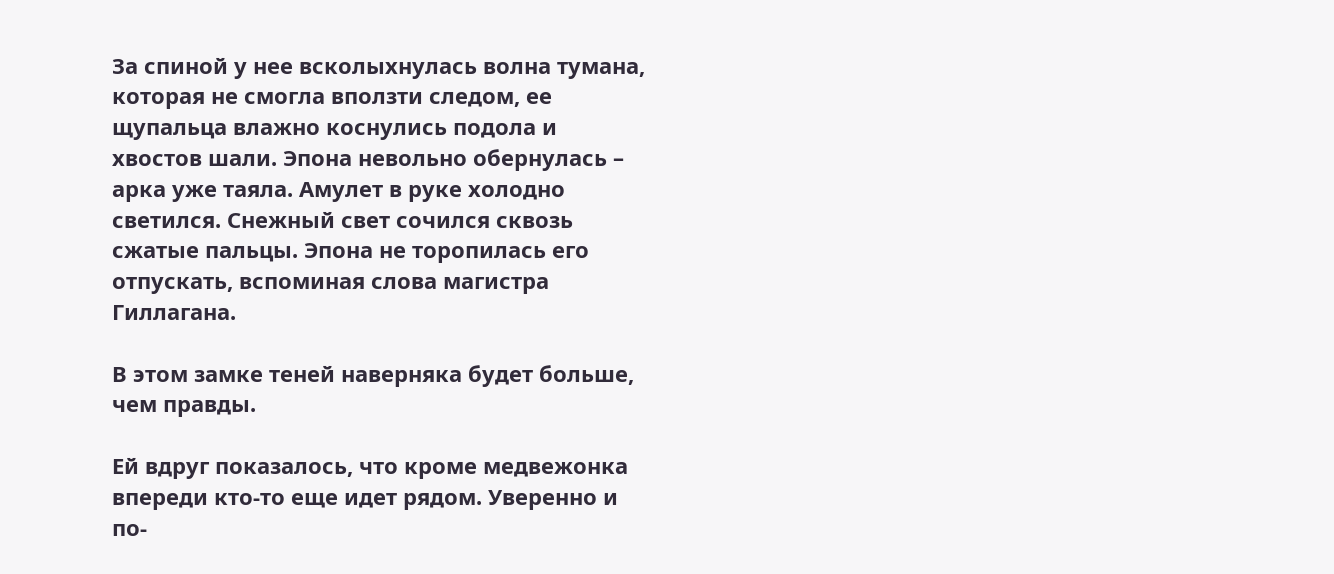За спиной у нее всколыхнулась волна тумана, которая не смогла вползти следом, ее щупальца влажно коснулись подола и хвостов шали. Эпона невольно обернулась – арка уже таяла. Амулет в руке холодно светился. Снежный свет сочился сквозь сжатые пальцы. Эпона не торопилась его отпускать, вспоминая слова магистра Гиллагана.

В этом замке теней наверняка будет больше, чем правды.

Ей вдруг показалось, что кроме медвежонка впереди кто-то еще идет рядом. Уверенно и по-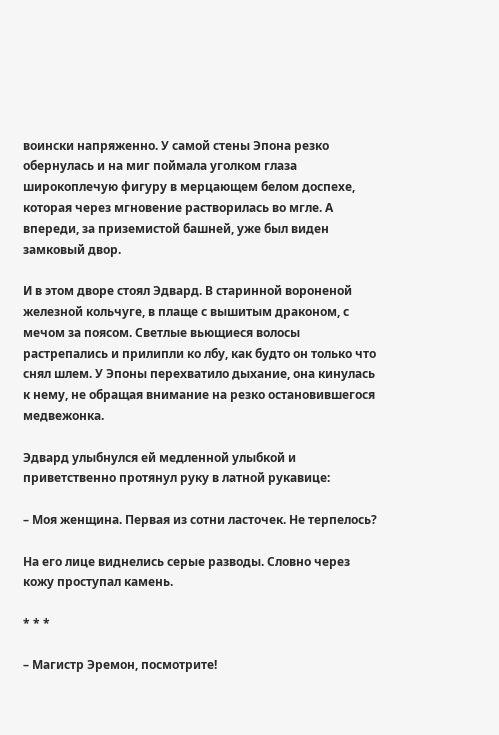воински напряженно. У самой стены Эпона резко обернулась и на миг поймала уголком глаза широкоплечую фигуру в мерцающем белом доспехе, которая через мгновение растворилась во мгле. А впереди, за приземистой башней, уже был виден замковый двор.

И в этом дворе стоял Эдвард. В старинной вороненой железной кольчуге, в плаще с вышитым драконом, с мечом за поясом. Светлые вьющиеся волосы растрепались и прилипли ко лбу, как будто он только что снял шлем. У Эпоны перехватило дыхание, она кинулась к нему, не обращая внимание на резко остановившегося медвежонка.

Эдвард улыбнулся ей медленной улыбкой и приветственно протянул руку в латной рукавице:

– Моя женщина. Первая из сотни ласточек. Не терпелось?

На его лице виднелись серые разводы. Словно через кожу проступал камень.

* * *

– Магистр Эремон, посмотрите!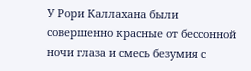У Рори Каллахана были совершенно красные от бессонной ночи глаза и смесь безумия с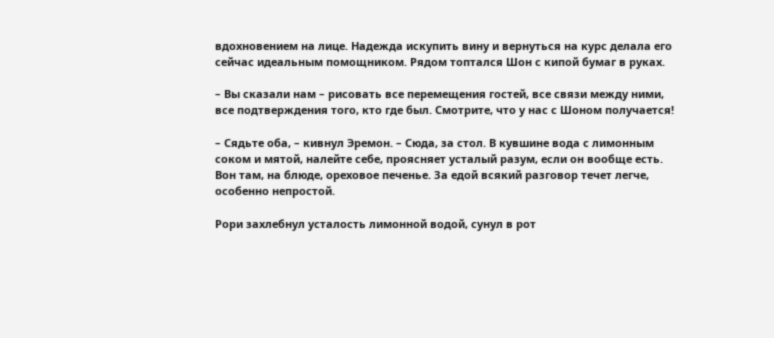вдохновением на лице. Надежда искупить вину и вернуться на курс делала его сейчас идеальным помощником. Рядом топтался Шон с кипой бумаг в руках.

– Вы сказали нам – рисовать все перемещения гостей, все связи между ними, все подтверждения того, кто где был. Смотрите, что у нас с Шоном получается!

– Сядьте оба, – кивнул Эремон. – Сюда, за стол. В кувшине вода с лимонным соком и мятой, налейте себе, проясняет усталый разум, если он вообще есть. Вон там, на блюде, ореховое печенье. За едой всякий разговор течет легче, особенно непростой.

Рори захлебнул усталость лимонной водой, сунул в рот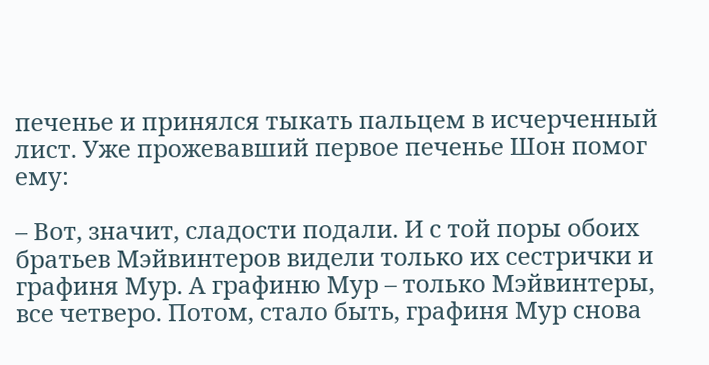печенье и принялся тыкать пальцем в исчерченный лист. Уже прожевавший первое печенье Шон помог ему:

– Вот, значит, сладости подали. И с той поры обоих братьев Мэйвинтеров видели только их сестрички и графиня Мур. А графиню Мур – только Мэйвинтеры, все четверо. Потом, стало быть, графиня Мур снова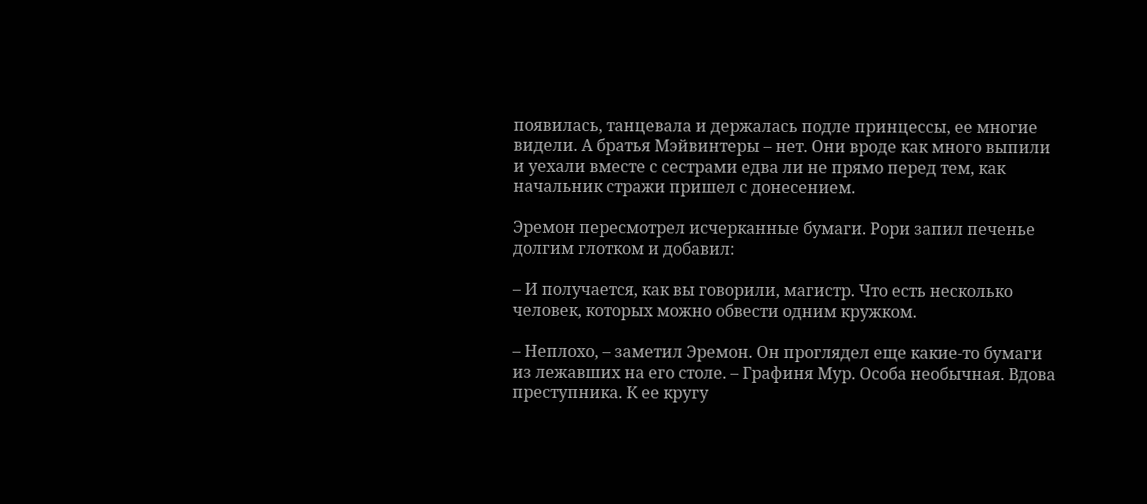появилась, танцевала и держалась подле принцессы, ее многие видели. А братья Мэйвинтеры – нет. Они вроде как много выпили и уехали вместе с сестрами едва ли не прямо перед тем, как начальник стражи пришел с донесением.

Эремон пересмотрел исчерканные бумаги. Рори запил печенье долгим глотком и добавил:

– И получается, как вы говорили, магистр. Что есть несколько человек, которых можно обвести одним кружком.

– Неплохо, – заметил Эремон. Он проглядел еще какие-то бумаги из лежавших на его столе. – Графиня Мур. Особа необычная. Вдова преступника. К ее кругу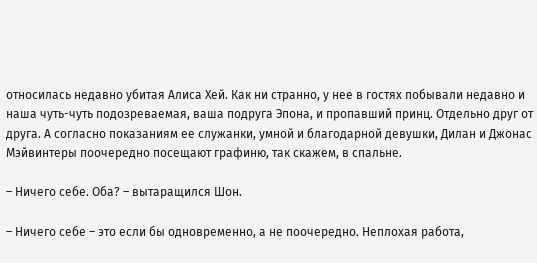относилась недавно убитая Алиса Хей. Как ни странно, у нее в гостях побывали недавно и наша чуть-чуть подозреваемая, ваша подруга Эпона, и пропавший принц. Отдельно друг от друга. А согласно показаниям ее служанки, умной и благодарной девушки, Дилан и Джонас Мэйвинтеры поочередно посещают графиню, так скажем, в спальне.

– Ничего себе. Оба? – вытаращился Шон.

– Ничего себе – это если бы одновременно, а не поочередно. Неплохая работа,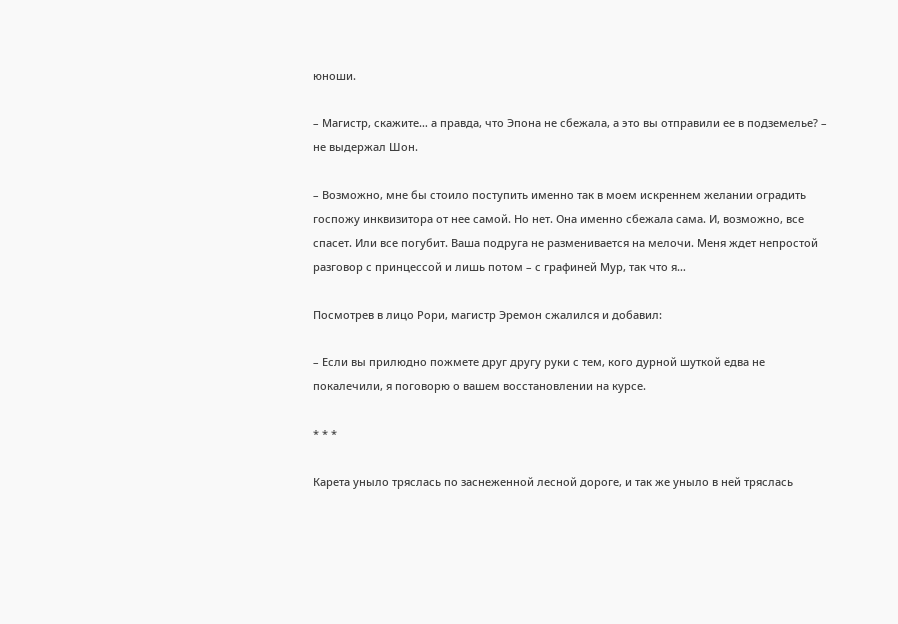юноши.

– Магистр, скажите… а правда, что Эпона не сбежала, а это вы отправили ее в подземелье? – не выдержал Шон.

– Возможно, мне бы стоило поступить именно так в моем искреннем желании оградить госпожу инквизитора от нее самой. Но нет. Она именно сбежала сама. И, возможно, все спасет. Или все погубит. Ваша подруга не разменивается на мелочи. Меня ждет непростой разговор с принцессой и лишь потом – с графиней Мур, так что я…

Посмотрев в лицо Рори, магистр Эремон сжалился и добавил:

– Если вы прилюдно пожмете друг другу руки с тем, кого дурной шуткой едва не покалечили, я поговорю о вашем восстановлении на курсе.

* * *

Карета уныло тряслась по заснеженной лесной дороге, и так же уныло в ней тряслась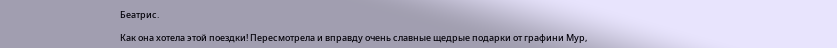Беатрис.

Как она хотела этой поездки! Пересмотрела и вправду очень славные щедрые подарки от графини Мур,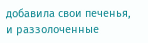добавила свои печенья, и раззолоченные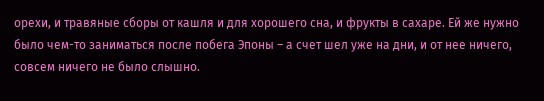орехи, и травяные сборы от кашля и для хорошего сна, и фрукты в сахаре. Ей же нужно было чем-то заниматься после побега Эпоны – а счет шел уже на дни, и от нее ничего, совсем ничего не было слышно.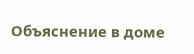Объяснение в доме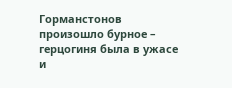Горманстонов произошло бурное – герцогиня была в ужасе и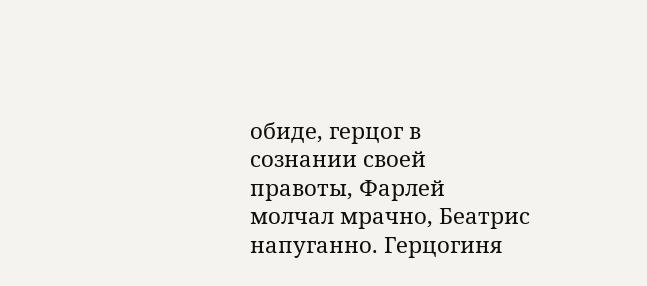обиде, герцог в сознании своей правоты, Фарлей молчал мрачно, Беатрис напуганно. Герцогиня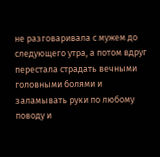не разговаривала с мужем до следующего утра, а потом вдруг перестала страдать вечными головными болями и заламывать руки по любому поводу и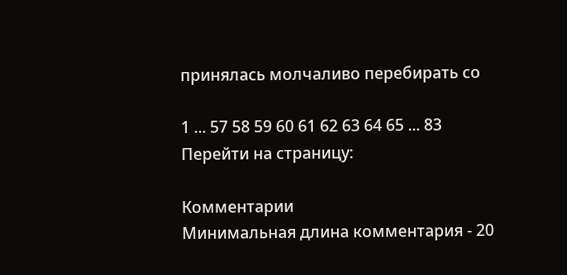принялась молчаливо перебирать со

1 ... 57 58 59 60 61 62 63 64 65 ... 83
Перейти на страницу:

Комментарии
Минимальная длина комментария - 20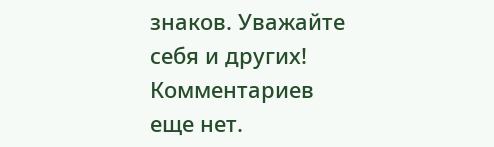знаков. Уважайте себя и других!
Комментариев еще нет.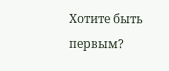Хотите быть первым?